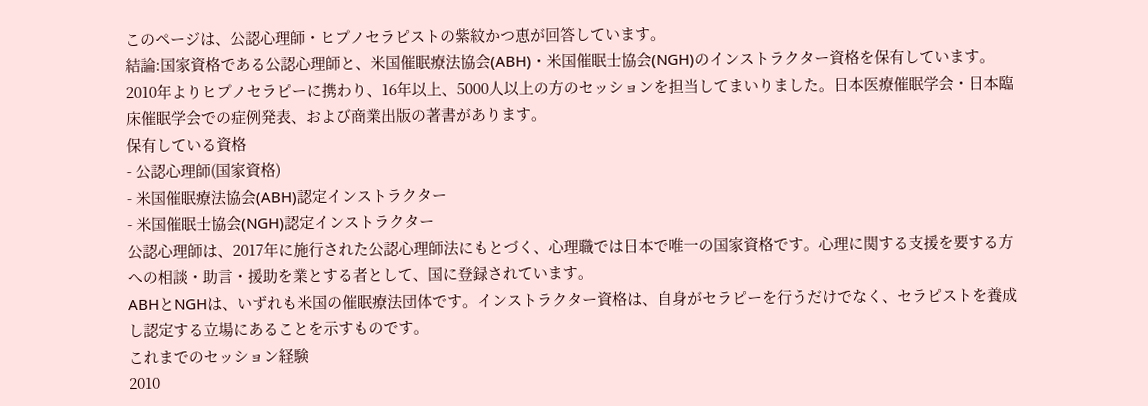このページは、公認心理師・ヒプノセラピストの紫紋かつ恵が回答しています。
結論:国家資格である公認心理師と、米国催眠療法協会(ABH)・米国催眠士協会(NGH)のインストラクター資格を保有しています。2010年よりヒプノセラピーに携わり、16年以上、5000人以上の方のセッションを担当してまいりました。日本医療催眠学会・日本臨床催眠学会での症例発表、および商業出版の著書があります。
保有している資格
- 公認心理師(国家資格)
- 米国催眠療法協会(ABH)認定インストラクター
- 米国催眠士協会(NGH)認定インストラクター
公認心理師は、2017年に施行された公認心理師法にもとづく、心理職では日本で唯一の国家資格です。心理に関する支援を要する方への相談・助言・援助を業とする者として、国に登録されています。
ABHとNGHは、いずれも米国の催眠療法団体です。インストラクター資格は、自身がセラピーを行うだけでなく、セラピストを養成し認定する立場にあることを示すものです。
これまでのセッション経験
2010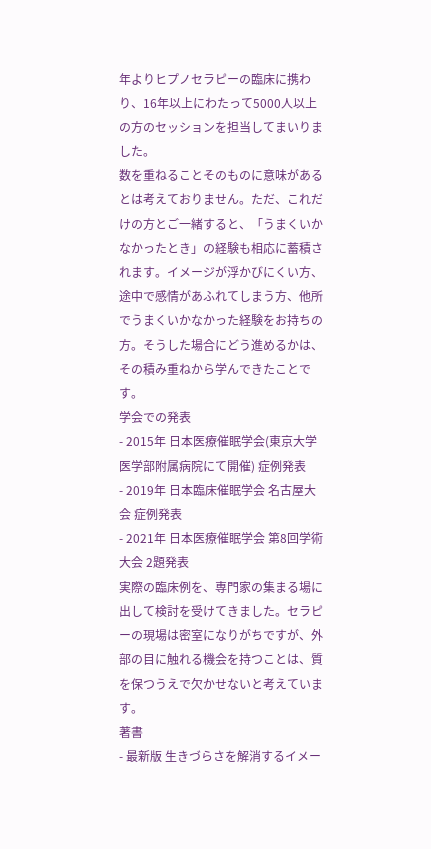年よりヒプノセラピーの臨床に携わり、16年以上にわたって5000人以上の方のセッションを担当してまいりました。
数を重ねることそのものに意味があるとは考えておりません。ただ、これだけの方とご一緒すると、「うまくいかなかったとき」の経験も相応に蓄積されます。イメージが浮かびにくい方、途中で感情があふれてしまう方、他所でうまくいかなかった経験をお持ちの方。そうした場合にどう進めるかは、その積み重ねから学んできたことです。
学会での発表
- 2015年 日本医療催眠学会(東京大学医学部附属病院にて開催) 症例発表
- 2019年 日本臨床催眠学会 名古屋大会 症例発表
- 2021年 日本医療催眠学会 第8回学術大会 2題発表
実際の臨床例を、専門家の集まる場に出して検討を受けてきました。セラピーの現場は密室になりがちですが、外部の目に触れる機会を持つことは、質を保つうえで欠かせないと考えています。
著書
- 最新版 生きづらさを解消するイメー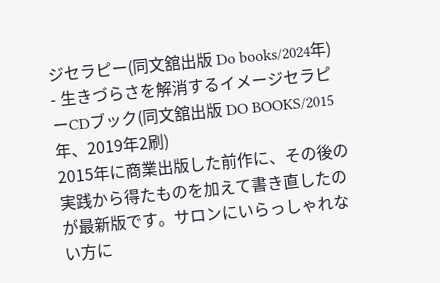ジセラピー(同文舘出版 Do books/2024年)
- 生きづらさを解消するイメージセラピーCDブック(同文舘出版 DO BOOKS/2015年、2019年2刷)
2015年に商業出版した前作に、その後の実践から得たものを加えて書き直したのが最新版です。サロンにいらっしゃれない方に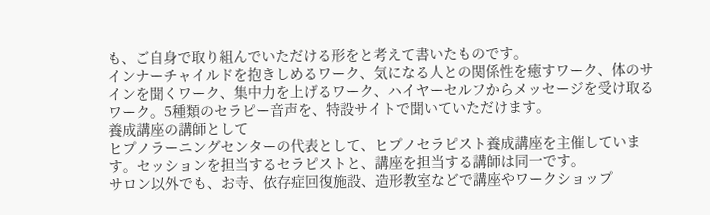も、ご自身で取り組んでいただける形をと考えて書いたものです。
インナーチャイルドを抱きしめるワーク、気になる人との関係性を癒すワーク、体のサインを聞くワーク、集中力を上げるワーク、ハイヤーセルフからメッセージを受け取るワーク。5種類のセラピー音声を、特設サイトで聞いていただけます。
養成講座の講師として
ヒプノラーニングセンターの代表として、ヒプノセラピスト養成講座を主催しています。セッションを担当するセラピストと、講座を担当する講師は同一です。
サロン以外でも、お寺、依存症回復施設、造形教室などで講座やワークショップ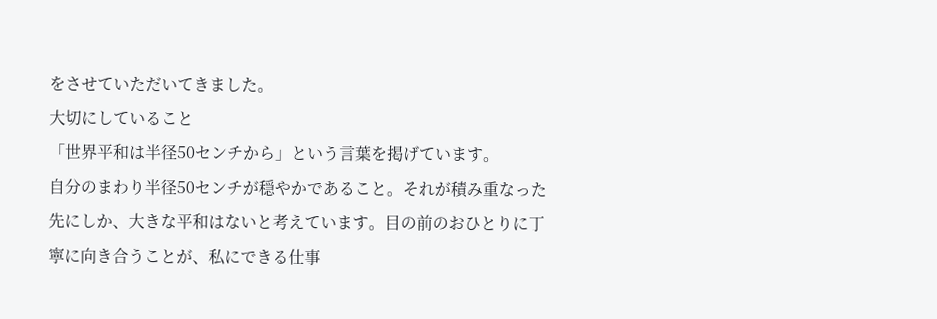をさせていただいてきました。
大切にしていること
「世界平和は半径50センチから」という言葉を掲げています。
自分のまわり半径50センチが穏やかであること。それが積み重なった先にしか、大きな平和はないと考えています。目の前のおひとりに丁寧に向き合うことが、私にできる仕事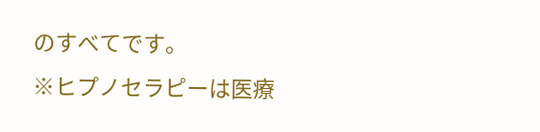のすべてです。
※ヒプノセラピーは医療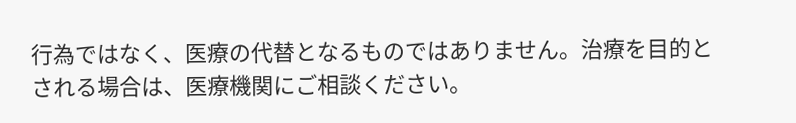行為ではなく、医療の代替となるものではありません。治療を目的とされる場合は、医療機関にご相談ください。